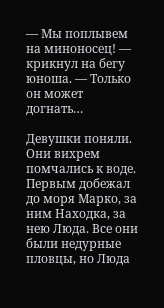— Мы поплывем на миноносец! — крикнул на бегу юноша. — Только он может догнать…

Девушки поняли. Они вихрем помчались к воде. Первым добежал до моря Марко, за ним Находка, за нею Люда. Все они были недурные пловцы, но Люда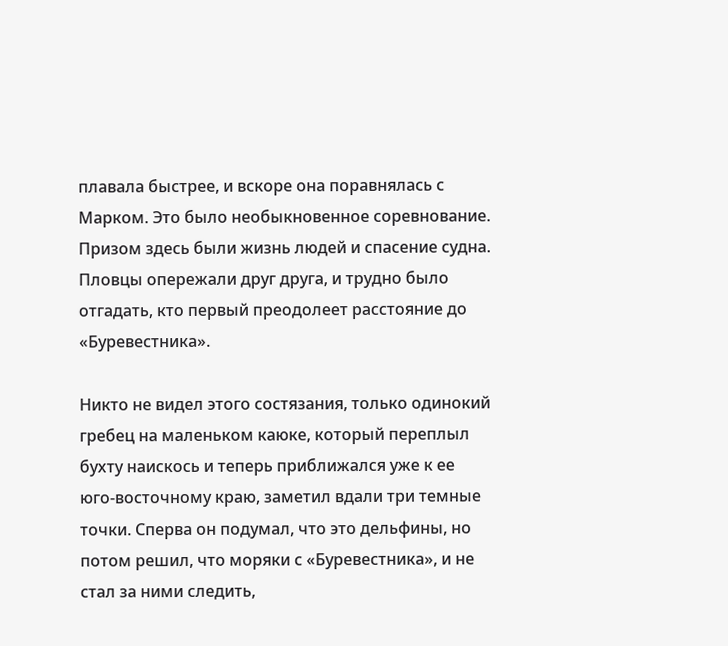плавала быстрее, и вскоре она поравнялась с Марком. Это было необыкновенное соревнование. Призом здесь были жизнь людей и спасение судна. Пловцы опережали друг друга, и трудно было отгадать, кто первый преодолеет расстояние до «Буревестника».

Никто не видел этого состязания, только одинокий гребец на маленьком каюке, который переплыл бухту наискось и теперь приближался уже к ее юго-восточному краю, заметил вдали три темные точки. Сперва он подумал, что это дельфины, но потом решил, что моряки с «Буревестника», и не стал за ними следить,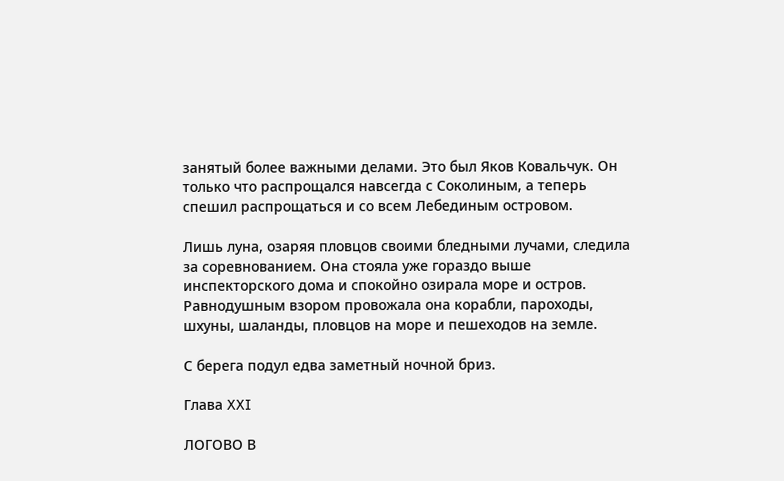занятый более важными делами. Это был Яков Ковальчук. Он только что распрощался навсегда с Соколиным, а теперь спешил распрощаться и со всем Лебединым островом.

Лишь луна, озаряя пловцов своими бледными лучами, следила за соревнованием. Она стояла уже гораздо выше инспекторского дома и спокойно озирала море и остров. Равнодушным взором провожала она корабли, пароходы, шхуны, шаланды, пловцов на море и пешеходов на земле.

С берега подул едва заметный ночной бриз.

Глава XXI

ЛОГОВО В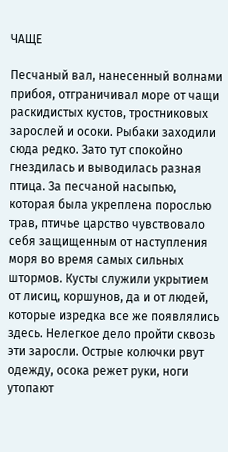ЧАЩЕ

Песчаный вал, нанесенный волнами прибоя, отграничивал море от чащи раскидистых кустов, тростниковых зарослей и осоки. Рыбаки заходили сюда редко. Зато тут спокойно гнездилась и выводилась разная птица. За песчаной насыпью, которая была укреплена порослью трав, птичье царство чувствовало себя защищенным от наступления моря во время самых сильных штормов. Кусты служили укрытием от лисиц, коршунов, да и от людей, которые изредка все же появлялись здесь. Нелегкое дело пройти сквозь эти заросли. Острые колючки рвут одежду, осока режет руки, ноги утопают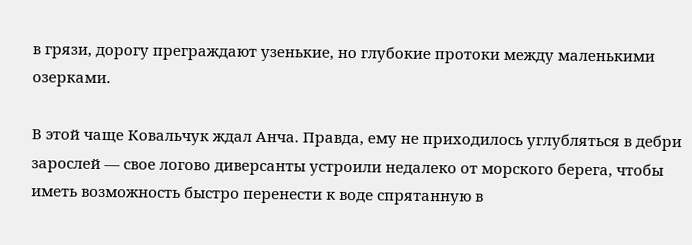в грязи, дорогу преграждают узенькие, но глубокие протоки между маленькими озерками.

В этой чаще Ковальчук ждал Анча. Правда, ему не приходилось углубляться в дебри зарослей — свое логово диверсанты устроили недалеко от морского берега, чтобы иметь возможность быстро перенести к воде спрятанную в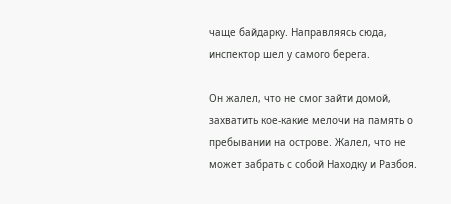чаще байдарку. Направляясь сюда, инспектор шел у самого берега.

Он жалел, что не смог зайти домой, захватить кое-какие мелочи на память о пребывании на острове. Жалел, что не может забрать с собой Находку и Разбоя.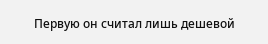Первую он считал лишь дешевой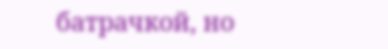батрачкой, но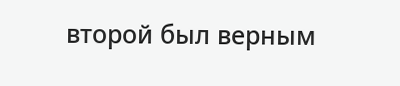второй был верным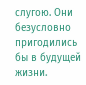слугою. Они безусловно пригодились бы в будущей жизни.